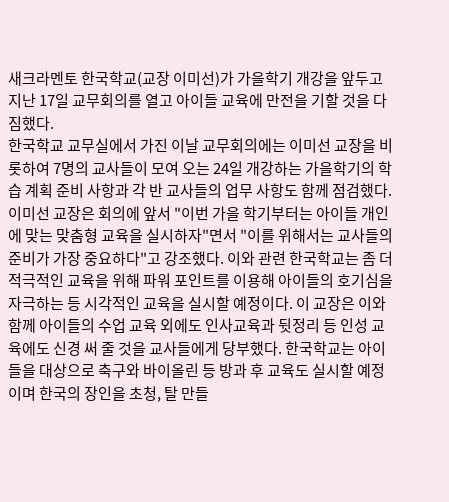새크라멘토 한국학교(교장 이미선)가 가을학기 개강을 앞두고 지난 17일 교무회의를 열고 아이들 교육에 만전을 기할 것을 다짐했다.
한국학교 교무실에서 가진 이날 교무회의에는 이미선 교장을 비롯하여 7명의 교사들이 모여 오는 24일 개강하는 가을학기의 학습 계획 준비 사항과 각 반 교사들의 업무 사항도 함께 점검했다.
이미선 교장은 회의에 앞서 "이번 가을 학기부터는 아이들 개인에 맞는 맞춤형 교육을 실시하자"면서 "이를 위해서는 교사들의 준비가 가장 중요하다"고 강조했다. 이와 관련 한국학교는 좀 더 적극적인 교육을 위해 파워 포인트를 이용해 아이들의 호기심을 자극하는 등 시각적인 교육을 실시할 예정이다. 이 교장은 이와 함께 아이들의 수업 교육 외에도 인사교육과 뒷정리 등 인성 교육에도 신경 써 줄 것을 교사들에게 당부했다. 한국학교는 아이들을 대상으로 축구와 바이올린 등 방과 후 교육도 실시할 예정이며 한국의 장인을 초청, 탈 만들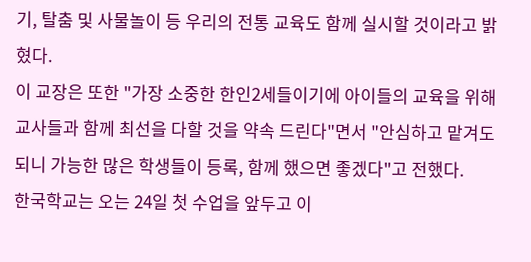기, 탈춤 및 사물놀이 등 우리의 전통 교육도 함께 실시할 것이라고 밝혔다.
이 교장은 또한 "가장 소중한 한인2세들이기에 아이들의 교육을 위해 교사들과 함께 최선을 다할 것을 약속 드린다"면서 "안심하고 맡겨도 되니 가능한 많은 학생들이 등록, 함께 했으면 좋겠다"고 전했다.
한국학교는 오는 24일 첫 수업을 앞두고 이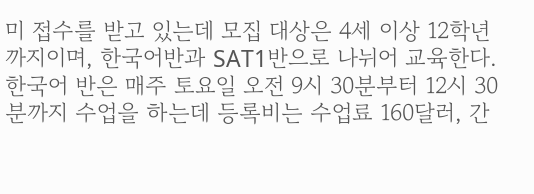미 접수를 받고 있는데 모집 대상은 4세 이상 12학년까지이며, 한국어반과 SAT1반으로 나뉘어 교육한다. 한국어 반은 매주 토요일 오전 9시 30분부터 12시 30분까지 수업을 하는데 등록비는 수업료 160달러, 간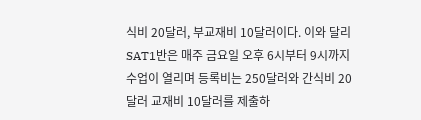식비 20달러, 부교재비 10달러이다. 이와 달리 SAT1반은 매주 금요일 오후 6시부터 9시까지 수업이 열리며 등록비는 250달러와 간식비 20달러 교재비 10달러를 제출하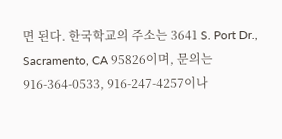면 된다. 한국학교의 주소는 3641 S. Port Dr., Sacramento, CA 95826이며, 문의는 916-364-0533, 916-247-4257이나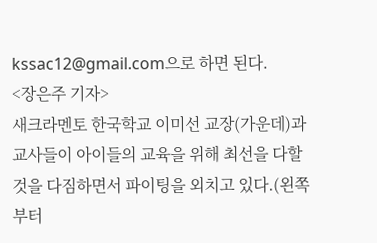kssac12@gmail.com으로 하면 된다.
<장은주 기자>
새크라멘토 한국학교 이미선 교장(가운데)과 교사들이 아이들의 교육을 위해 최선을 다할 것을 다짐하면서 파이팅을 외치고 있다.(왼쪽부터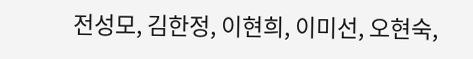전성모, 김한정, 이현희, 이미선, 오현숙,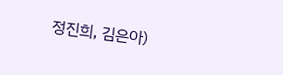정진희, 김은아)